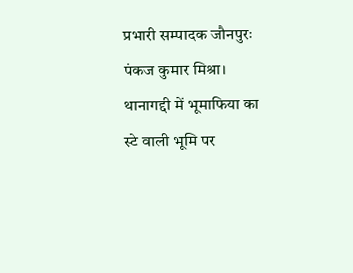प्रभारी सम्पादक जौनपुरः पंकज कुमार मिश्रा।
थानागद्दी में भूमाफिया का स्टे वाली भूमि पर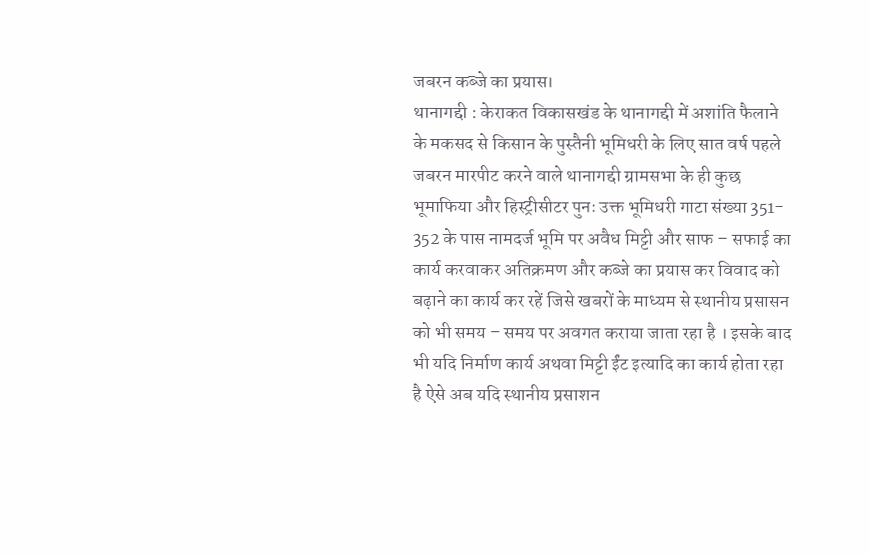जबरन कब्जे का प्रयास।
थानागद्दी : केराकत विकासखंड के थानागद्दी में अशांति फैलाने के मकसद से किसान के पुस्तैनी भूमिधरी के लिए सात वर्ष पहले जबरन मारपीट करने वाले थानागद्दी ग्रामसभा के ही कुछ भूमाफिया और हिस्ट्रीसीटर पुनः उक्त भूमिधरी गाटा संख्या 351- 352 के पास नामदर्ज भूमि पर अवैध मिट्टी और साफ – सफाई का कार्य करवाकर अतिक्रमण और कब्जे का प्रयास कर विवाद को बढ़ाने का कार्य कर रहें जिसे खबरों के माध्यम से स्थानीय प्रसासन को भी समय – समय पर अवगत कराया जाता रहा है । इसके बाद भी यदि निर्माण कार्य अथवा मिट्टी ईंट इत्यादि का कार्य होता रहा है ऐसे अब यदि स्थानीय प्रसाशन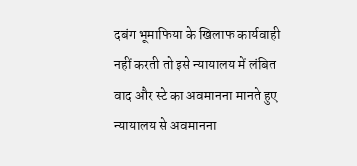दबंग भूमाफिया के खिलाफ कार्यवाही नहीं करती तो इसे न्यायालय में लंबित वाद और स्टे का अवमानना मानते हुए न्यायालय से अवमानना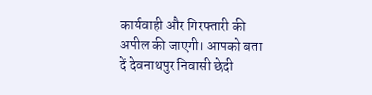कार्यवाही और गिरफ्तारी की अपील की जाएगी। आपको बता दें देवनाथपुर निवासी छेदी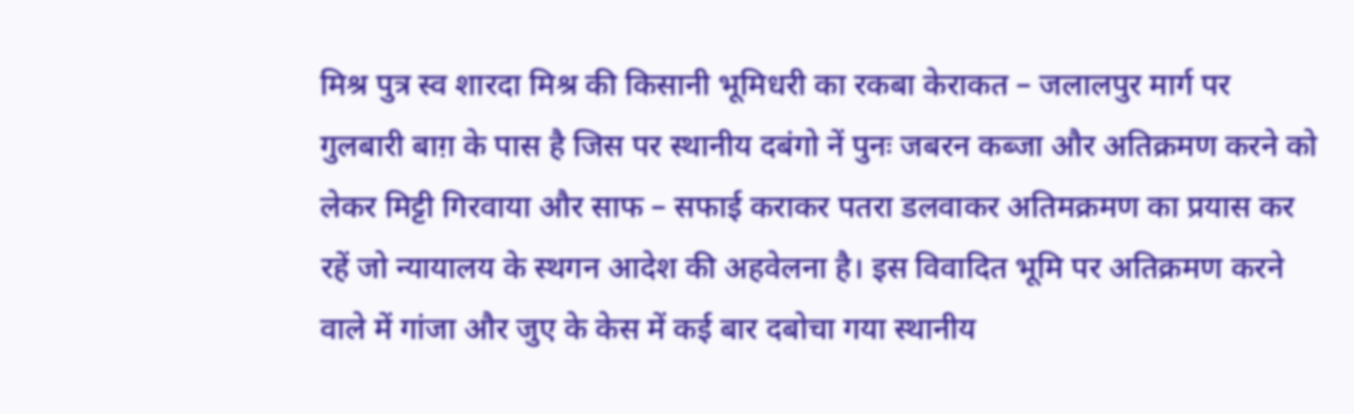मिश्र पुत्र स्व शारदा मिश्र की किसानी भूमिधरी का रकबा केराकत – जलालपुर मार्ग पर गुलबारी बाग़ के पास है जिस पर स्थानीय दबंगो नें पुनः जबरन कब्जा और अतिक्रमण करने को लेकर मिट्टी गिरवाया और साफ – सफाई कराकर पतरा डलवाकर अतिमक्रमण का प्रयास कर रहें जो न्यायालय के स्थगन आदेश की अहवेलना है। इस विवादित भूमि पर अतिक्रमण करने वाले में गांजा और जुए के केस में कई बार दबोचा गया स्थानीय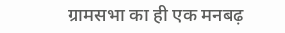ग्रामसभा का ही एक मनबढ़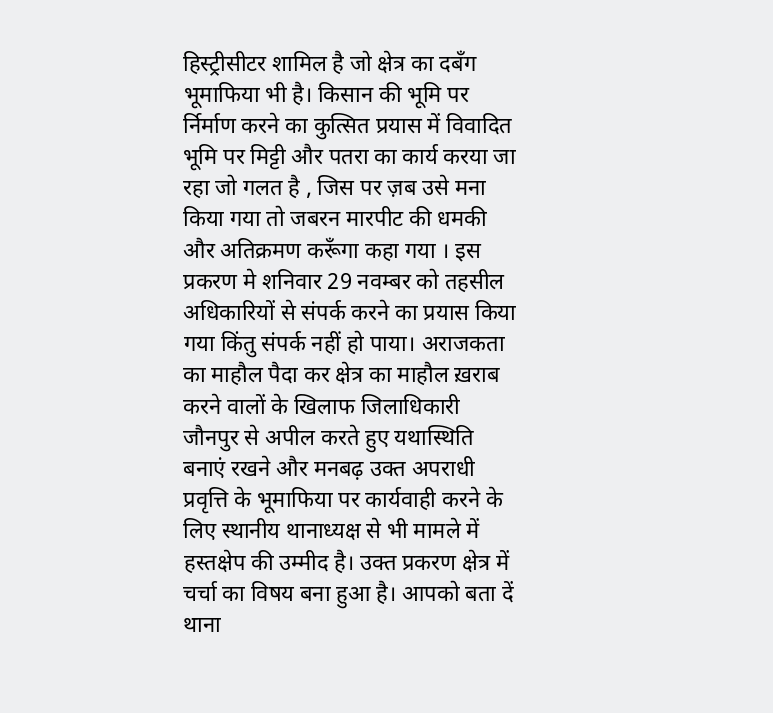हिस्ट्रीसीटर शामिल है जो क्षेत्र का दबँग भूमाफिया भी है। किसान की भूमि पर र्निर्माण करने का कुत्सित प्रयास में विवादित भूमि पर मिट्टी और पतरा का कार्य करया जा रहा जो गलत है , जिस पर ज़ब उसे मना किया गया तो जबरन मारपीट की धमकी और अतिक्रमण करूँगा कहा गया । इस प्रकरण मे शनिवार 29 नवम्बर को तहसील अधिकारियों से संपर्क करने का प्रयास किया गया किंतु संपर्क नहीं हो पाया। अराजकता का माहौल पैदा कर क्षेत्र का माहौल ख़राब करने वालों के खिलाफ जिलाधिकारी जौनपुर से अपील करते हुए यथास्थिति बनाएं रखने और मनबढ़ उक्त अपराधी प्रवृत्ति के भूमाफिया पर कार्यवाही करने के लिए स्थानीय थानाध्यक्ष से भी मामले में हस्तक्षेप की उम्मीद है। उक्त प्रकरण क्षेत्र में चर्चा का विषय बना हुआ है। आपको बता दें थाना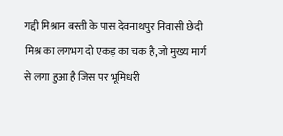गद्दी मिश्रान बस्ती के पास देवनाथपुर निवासी छेदी मिश्र का लगभग दो एकड़ का चक है,जो मुख्य मार्ग से लगा हुआ है जिस पर भूमिधरी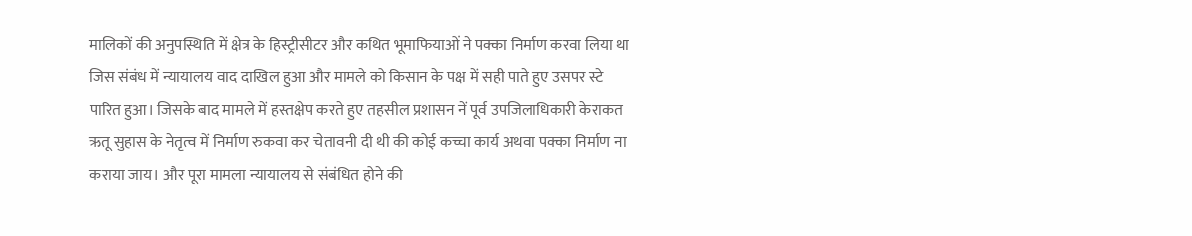मालिकों की अनुपस्थिति में क्षेत्र के हिस्ट्रीसीटर और कथित भूमाफियाओं ने पक्का निर्माण करवा लिया था जिस संबंध में न्यायालय वाद दाखिल हुआ और मामले को किसान के पक्ष में सही पाते हुए उसपर स्टे पारित हुआ। जिसके बाद मामले में हस्तक्षेप करते हुए तहसील प्रशासन नें पूर्व उपजिलाधिकारी केराकत ऋतू सुहास के नेतृत्व में निर्माण रुकवा कर चेतावनी दी थी की कोई कच्चा कार्य अथवा पक्का निर्माण ना कराया जाय। और पूरा मामला न्यायालय से संबंधित होने की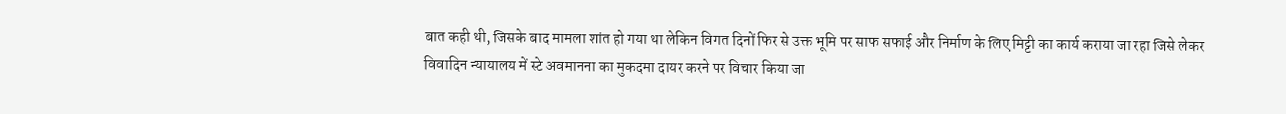बात कही थी, जिसके बाद मामला शांत हो गया था लेकिन विगत दिनों फिर से उक्त भूमि पर साफ सफाई और निर्माण के लिए मिट्टी का कार्य कराया जा रहा जिसे लेकर विवादिन न्यायालय में स्टे अवमानना का मुकदमा दायर करने पर विचार किया जा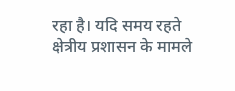रहा है। यदि समय रहते क्षेत्रीय प्रशासन के मामले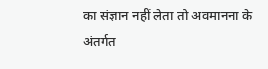का संज्ञान नहीं लेता तो अवमानना के अंतर्गत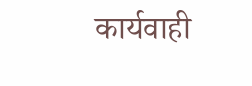कार्यवाही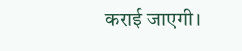कराई जाएगी।